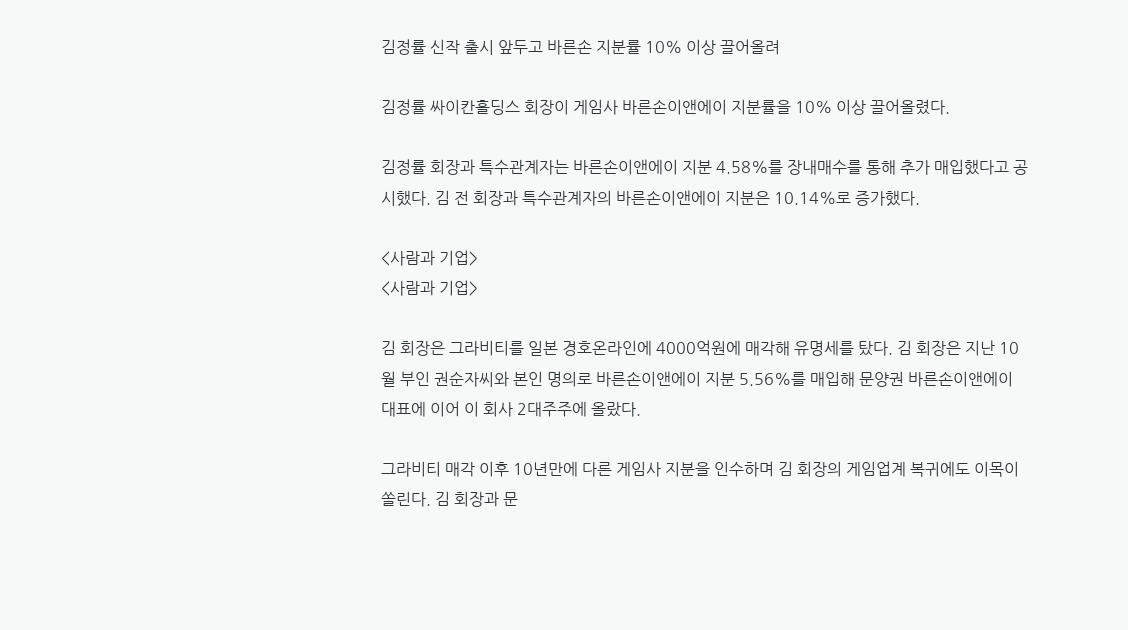김정률 신작 출시 앞두고 바른손 지분률 10% 이상 끌어올려

김정률 싸이칸홀딩스 회장이 게임사 바른손이앤에이 지분률을 10% 이상 끌어올렸다.

김정률 회장과 특수관계자는 바른손이앤에이 지분 4.58%를 장내매수를 통해 추가 매입했다고 공시했다. 김 전 회장과 특수관계자의 바른손이앤에이 지분은 10.14%로 증가했다.

<사람과 기업>
<사람과 기업>

김 회장은 그라비티를 일본 경호온라인에 4000억원에 매각해 유명세를 탔다. 김 회장은 지난 10월 부인 권순자씨와 본인 명의로 바른손이앤에이 지분 5.56%를 매입해 문양권 바른손이앤에이 대표에 이어 이 회사 2대주주에 올랐다.

그라비티 매각 이후 10년만에 다른 게임사 지분을 인수하며 김 회장의 게임업계 복귀에도 이목이 쏠린다. 김 회장과 문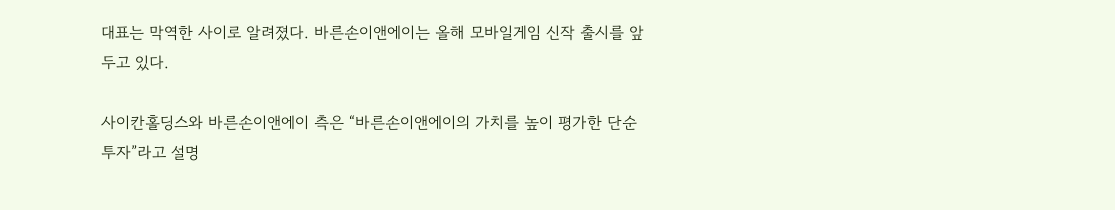대표는 막역한 사이로 알려졌다. 바른손이앤에이는 올해 모바일게임 신작 출시를 앞두고 있다.

사이칸홀딩스와 바른손이앤에이 측은 “바른손이앤에이의 가치를 높이 평가한 단순투자”라고 설명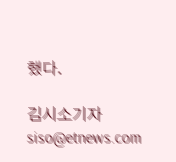했다.

김시소기자 siso@etnews.com